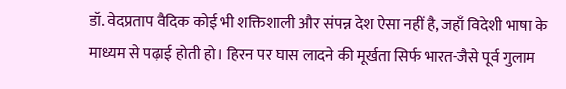डॉ. वेदप्रताप वैदिक कोई भी शक्तिशाली और संपन्न देश ऐसा नहीं है, जहाँ विदेशी भाषा के माध्यम से पढ़ाई होती हो। हिरन पर घास लादने की मूर्खता सिर्फ भारत-जैसे पूर्व गुलाम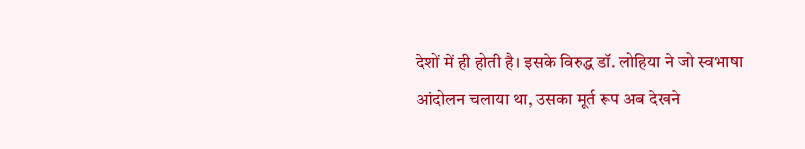देशों में ही होती है। इसके विरुद्ध डॉ. लोहिया ने जो स्वभाषा आंदोलन चलाया था, उसका मूर्त रूप अब देखने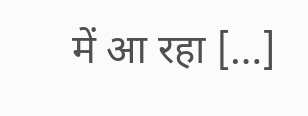में आ रहा […]